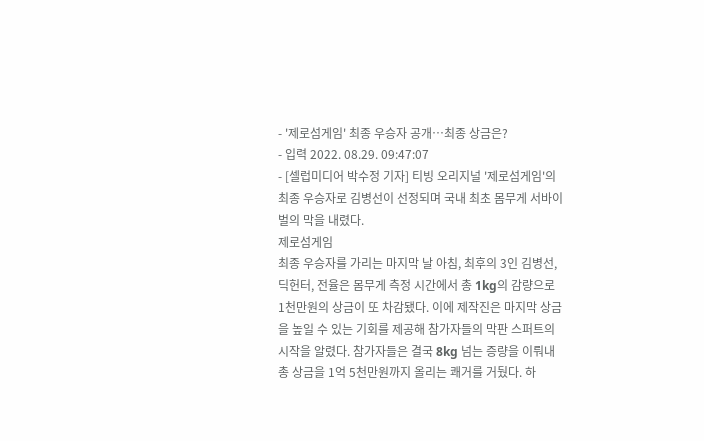- '제로섬게임' 최종 우승자 공개…최종 상금은?
- 입력 2022. 08.29. 09:47:07
- [셀럽미디어 박수정 기자] 티빙 오리지널 '제로섬게임'의 최종 우승자로 김병선이 선정되며 국내 최초 몸무게 서바이벌의 막을 내렸다.
제로섬게임
최종 우승자를 가리는 마지막 날 아침, 최후의 3인 김병선, 딕헌터, 전율은 몸무게 측정 시간에서 총 1kg의 감량으로 1천만원의 상금이 또 차감됐다. 이에 제작진은 마지막 상금을 높일 수 있는 기회를 제공해 참가자들의 막판 스퍼트의 시작을 알렸다. 참가자들은 결국 8kg 넘는 증량을 이뤄내 총 상금을 1억 5천만원까지 올리는 쾌거를 거뒀다. 하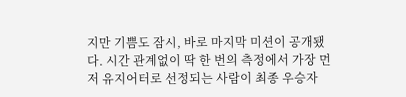지만 기쁨도 잠시, 바로 마지막 미션이 공개됐다. 시간 관계없이 딱 한 번의 측정에서 가장 먼저 유지어터로 선정되는 사람이 최종 우승자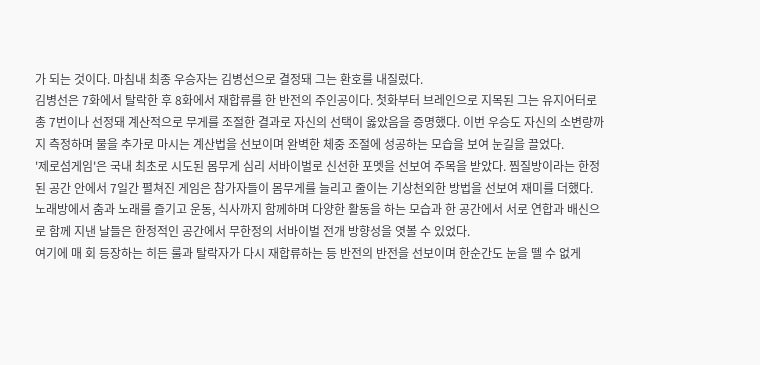가 되는 것이다. 마침내 최종 우승자는 김병선으로 결정돼 그는 환호를 내질렀다.
김병선은 7화에서 탈락한 후 8화에서 재합류를 한 반전의 주인공이다. 첫화부터 브레인으로 지목된 그는 유지어터로 총 7번이나 선정돼 계산적으로 무게를 조절한 결과로 자신의 선택이 옳았음을 증명했다. 이번 우승도 자신의 소변량까지 측정하며 물을 추가로 마시는 계산법을 선보이며 완벽한 체중 조절에 성공하는 모습을 보여 눈길을 끌었다.
'제로섬게임'은 국내 최초로 시도된 몸무게 심리 서바이벌로 신선한 포멧을 선보여 주목을 받았다. 찜질방이라는 한정된 공간 안에서 7일간 펼쳐진 게임은 참가자들이 몸무게를 늘리고 줄이는 기상천외한 방법을 선보여 재미를 더했다. 노래방에서 춤과 노래를 즐기고 운동, 식사까지 함께하며 다양한 활동을 하는 모습과 한 공간에서 서로 연합과 배신으로 함께 지낸 날들은 한정적인 공간에서 무한정의 서바이벌 전개 방향성을 엿볼 수 있었다.
여기에 매 회 등장하는 히든 룰과 탈락자가 다시 재합류하는 등 반전의 반전을 선보이며 한순간도 눈을 뗄 수 없게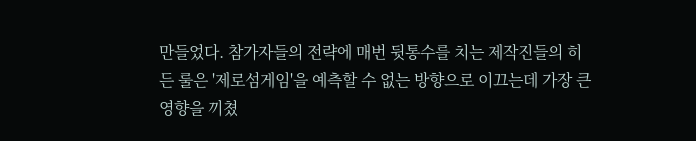만들었다. 참가자들의 전략에 매번 뒷통수를 치는 제작진들의 히든 룰은 '제로섬게임'을 예측할 수 없는 방향으로 이끄는데 가장 큰 영향을 끼쳤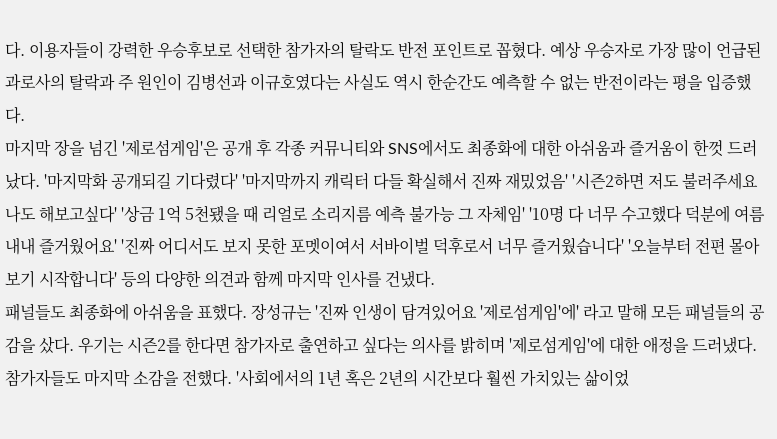다. 이용자들이 강력한 우승후보로 선택한 참가자의 탈락도 반전 포인트로 꼽혔다. 예상 우승자로 가장 많이 언급된 과로사의 탈락과 주 원인이 김병선과 이규호였다는 사실도 역시 한순간도 예측할 수 없는 반전이라는 평을 입증했다.
마지막 장을 넘긴 '제로섬게임'은 공개 후 각종 커뮤니티와 SNS에서도 최종화에 대한 아쉬움과 즐거움이 한껏 드러났다. '마지막화 공개되길 기다렸다' '마지막까지 캐릭터 다들 확실해서 진짜 재밌었음' '시즌2하면 저도 불러주세요 나도 해보고싶다' '상금 1억 5천됐을 때 리얼로 소리지름 예측 불가능 그 자체임' '10명 다 너무 수고했다 덕분에 여름내내 즐거웠어요' '진짜 어디서도 보지 못한 포멧이여서 서바이벌 덕후로서 너무 즐거웠습니다' '오늘부터 전편 몰아보기 시작합니다' 등의 다양한 의견과 함께 마지막 인사를 건냈다.
패널들도 최종화에 아쉬움을 표했다. 장성규는 '진짜 인생이 담겨있어요 '제로섬게임'에' 라고 말해 모든 패널들의 공감을 샀다. 우기는 시즌2를 한다면 참가자로 출연하고 싶다는 의사를 밝히며 '제로섬게임'에 대한 애정을 드러냈다. 참가자들도 마지막 소감을 전했다. '사회에서의 1년 혹은 2년의 시간보다 훨씬 가치있는 삶이었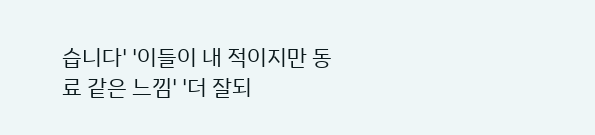습니다' '이들이 내 적이지만 동료 같은 느낌' '더 잘되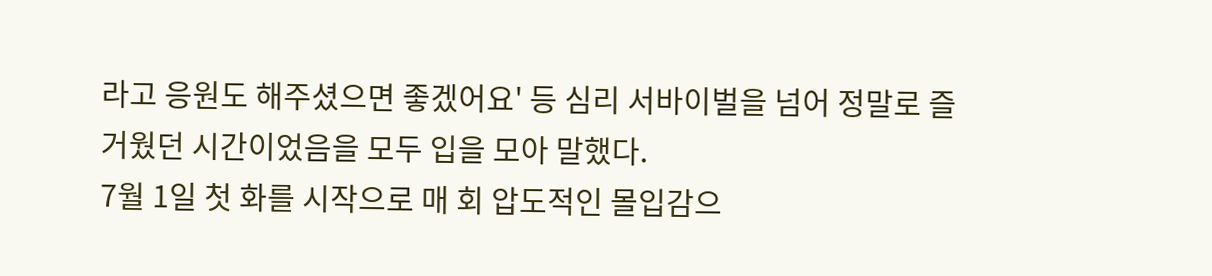라고 응원도 해주셨으면 좋겠어요' 등 심리 서바이벌을 넘어 정말로 즐거웠던 시간이었음을 모두 입을 모아 말했다.
7월 1일 첫 화를 시작으로 매 회 압도적인 몰입감으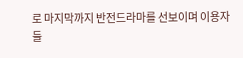로 마지막까지 반전드라마를 선보이며 이용자들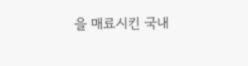을 매료시킨 국내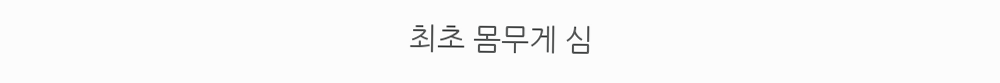최초 몸무게 심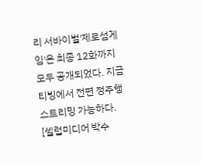리 서바이벌'제로섬게임'은 최종 12화까지 모두 공개되었다. 지금 티빙에서 전편 정주행 스트리밍 가능하다.
[셀럽미디어 박수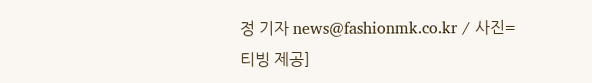정 기자 news@fashionmk.co.kr / 사진=티빙 제공]